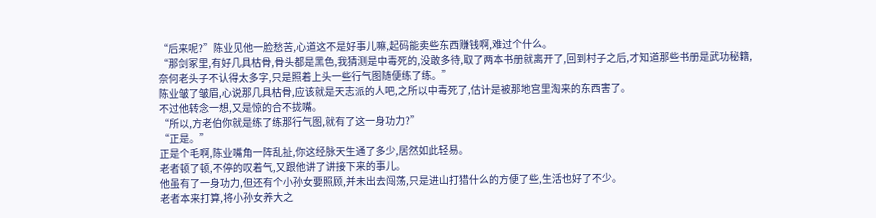“后来呢?”陈业见他一脸愁苦,心道这不是好事儿嘛,起码能卖些东西赚钱啊,难过个什么。
“那剑冢里,有好几具枯骨,骨头都是黑色,我猜测是中毒死的,没敢多待,取了两本书册就离开了,回到村子之后,才知道那些书册是武功秘籍,奈何老头子不认得太多字,只是照着上头一些行气图随便练了练。”
陈业皱了皱眉,心说那几具枯骨,应该就是天志派的人吧,之所以中毒死了,估计是被那地宫里淘来的东西害了。
不过他转念一想,又是惊的合不拢嘴。
“所以,方老伯你就是练了练那行气图,就有了这一身功力?”
“正是。”
正是个毛啊,陈业嘴角一阵乱扯,你这经脉天生通了多少,居然如此轻易。
老者顿了顿,不停的叹着气,又跟他讲了讲接下来的事儿。
他虽有了一身功力,但还有个小孙女要照顾,并未出去闯荡,只是进山打猎什么的方便了些,生活也好了不少。
老者本来打算,将小孙女养大之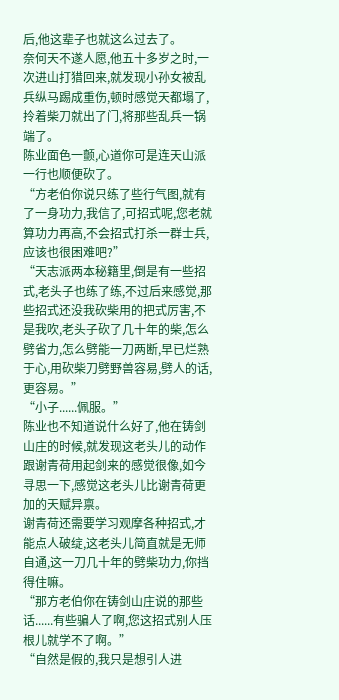后,他这辈子也就这么过去了。
奈何天不遂人愿,他五十多岁之时,一次进山打猎回来,就发现小孙女被乱兵纵马踢成重伤,顿时感觉天都塌了,拎着柴刀就出了门,将那些乱兵一锅端了。
陈业面色一颤,心道你可是连天山派一行也顺便砍了。
“方老伯你说只练了些行气图,就有了一身功力,我信了,可招式呢,您老就算功力再高,不会招式打杀一群士兵,应该也很困难吧?”
“天志派两本秘籍里,倒是有一些招式,老头子也练了练,不过后来感觉,那些招式还没我砍柴用的把式厉害,不是我吹,老头子砍了几十年的柴,怎么劈省力,怎么劈能一刀两断,早已烂熟于心,用砍柴刀劈野兽容易,劈人的话,更容易。”
“小子......佩服。”
陈业也不知道说什么好了,他在铸剑山庄的时候,就发现这老头儿的动作跟谢青荷用起剑来的感觉很像,如今寻思一下,感觉这老头儿比谢青荷更加的天赋异禀。
谢青荷还需要学习观摩各种招式,才能点人破绽,这老头儿简直就是无师自通,这一刀几十年的劈柴功力,你挡得住嘛。
“那方老伯你在铸剑山庄说的那些话......有些骗人了啊,您这招式别人压根儿就学不了啊。”
“自然是假的,我只是想引人进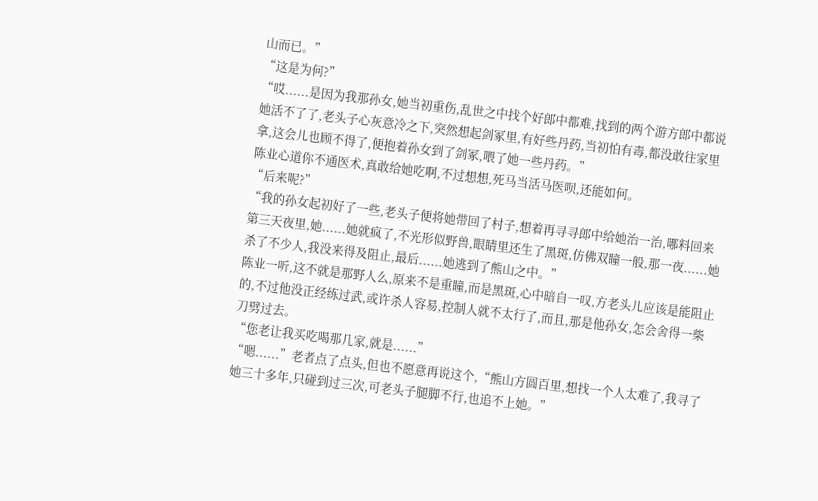山而已。”
“这是为何?”
“哎......是因为我那孙女,她当初重伤,乱世之中找个好郎中都难,找到的两个游方郎中都说她活不了了,老头子心灰意冷之下,突然想起剑冢里,有好些丹药,当初怕有毒,都没敢往家里拿,这会儿也顾不得了,便抱着孙女到了剑冢,喂了她一些丹药。”
陈业心道你不通医术,真敢给她吃啊,不过想想,死马当活马医呗,还能如何。
“后来呢?”
“我的孙女起初好了一些,老头子便将她带回了村子,想着再寻寻郎中给她治一治,哪料回来第三天夜里,她......她就疯了,不光形似野兽,眼睛里还生了黑斑,仿佛双瞳一般,那一夜......她杀了不少人,我没来得及阻止,最后......她逃到了熊山之中。”
陈业一听,这不就是那野人么,原来不是重瞳,而是黑斑,心中暗自一叹,方老头儿应该是能阻止的,不过他没正经练过武,或许杀人容易,控制人就不太行了,而且,那是他孙女,怎会舍得一柴刀劈过去。
“您老让我买吃喝那几家,就是......”
“嗯......”老者点了点头,但也不愿意再说这个,“熊山方圆百里,想找一个人太难了,我寻了她三十多年,只碰到过三次,可老头子腿脚不行,也追不上她。”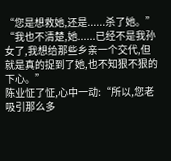“您是想救她,还是......杀了她。”
“我也不清楚,她......已经不是我孙女了,我想给那些乡亲一个交代,但就是真的捉到了她,也不知狠不狠的下心。”
陈业怔了怔,心中一动:“所以,您老吸引那么多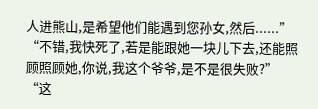人进熊山,是希望他们能遇到您孙女,然后......”
“不错,我快死了,若是能跟她一块儿下去,还能照顾照顾她,你说,我这个爷爷,是不是很失败?”
“这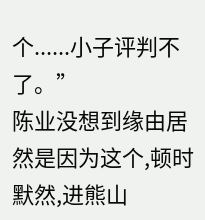个......小子评判不了。”
陈业没想到缘由居然是因为这个,顿时默然,进熊山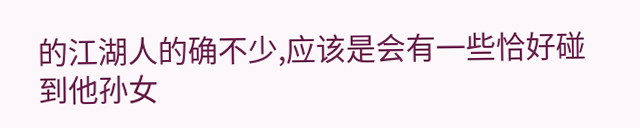的江湖人的确不少,应该是会有一些恰好碰到他孙女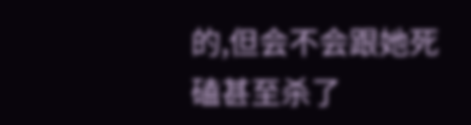的,但会不会跟她死磕甚至杀了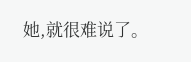她,就很难说了。